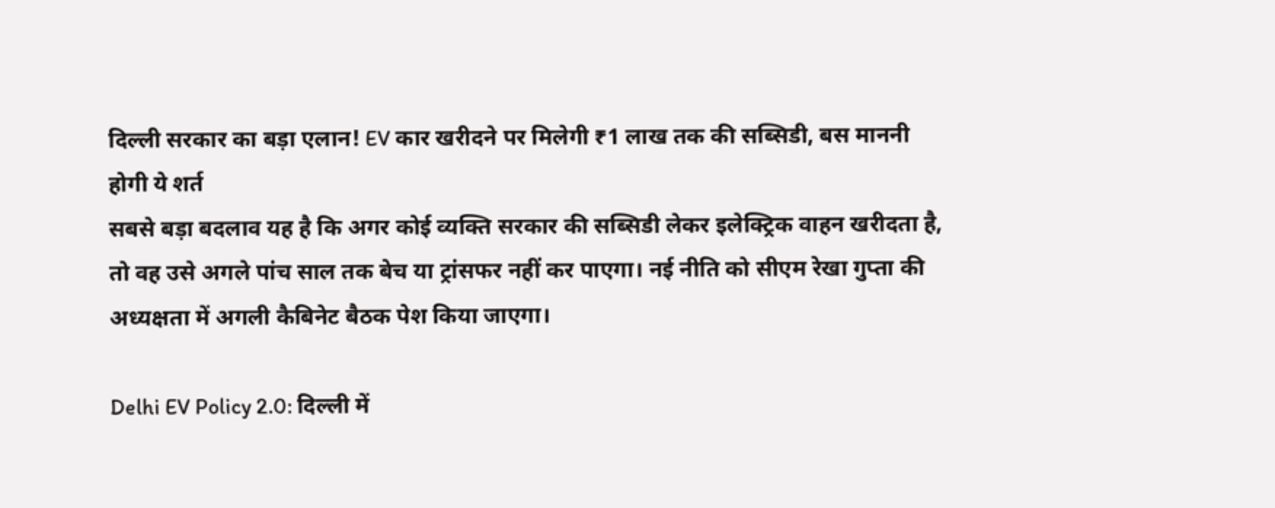दिल्ली सरकार का बड़ा एलान! EV कार खरीदने पर मिलेगी ₹1 लाख तक की सब्सिडी, बस माननी होगी ये शर्त
सबसे बड़ा बदलाव यह है कि अगर कोई व्यक्ति सरकार की सब्सिडी लेकर इलेक्ट्रिक वाहन खरीदता है, तो वह उसे अगले पांच साल तक बेच या ट्रांसफर नहीं कर पाएगा। नई नीति को सीएम रेखा गुप्ता की अध्यक्षता में अगली कैबिनेट बैठक पेश किया जाएगा।

Delhi EV Policy 2.0: दिल्ली में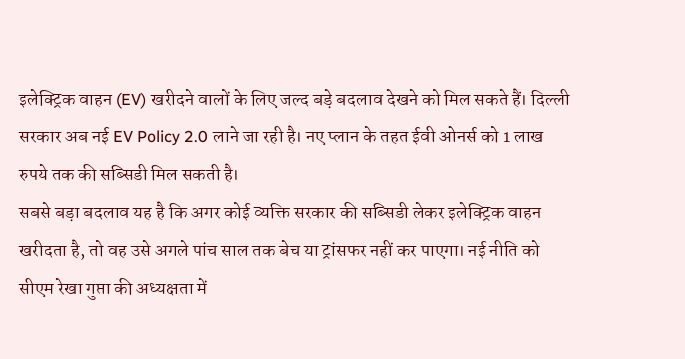इलेक्ट्रिक वाहन (EV) खरीदने वालों के लिए जल्द बड़े बदलाव देखने को मिल सकते हैं। दिल्ली सरकार अब नई EV Policy 2.0 लाने जा रही है। नए प्लान के तहत ईवी ओनर्स को 1 लाख रुपये तक की सब्सिडी मिल सकती है।
सबसे बड़ा बदलाव यह है कि अगर कोई व्यक्ति सरकार की सब्सिडी लेकर इलेक्ट्रिक वाहन खरीदता है, तो वह उसे अगले पांच साल तक बेच या ट्रांसफर नहीं कर पाएगा। नई नीति को सीएम रेखा गुप्ता की अध्यक्षता में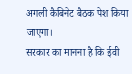अगली कैबिनेट बैठक पेश किया जाएगा।
सरकार का मानना है कि ईवी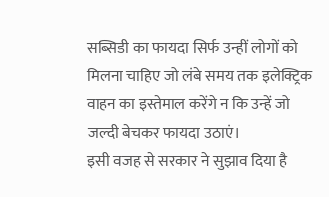सब्सिडी का फायदा सिर्फ उन्हीं लोगों को मिलना चाहिए जो लंबे समय तक इलेक्ट्रिक वाहन का इस्तेमाल करेंगे न कि उन्हें जो जल्दी बेचकर फायदा उठाएं।
इसी वजह से सरकार ने सुझाव दिया है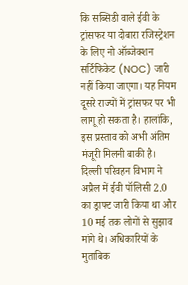कि सब्सिडी वाले ईवी के ट्रांसफर या दोबारा रजिस्ट्रेशन के लिए नो ऑब्जेक्शन सर्टिफिकेट (NOC) जारी नहीं किया जाएगा। यह नियम दूसरे राज्यों में ट्रांसफर पर भी लागू हो सकता है। हालांकि, इस प्रस्ताव को अभी अंतिम मंजूरी मिलनी बाकी है।
दिल्ली परिवहन विभाग ने अप्रैल में ईवी पॉलिसी 2.0 का ड्राफ्ट जारी किया था और 10 मई तक लोगों से सुझाव मांगे थे। अधिकारियों के मुताबिक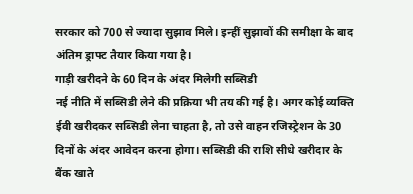सरकार को 700 से ज्यादा सुझाव मिले। इन्हीं सुझावों की समीक्षा के बाद अंतिम ड्राफ्ट तैयार किया गया है।
गाड़ी खरीदने के 60 दिन के अंदर मिलेगी सब्सिडी
नई नीति में सब्सिडी लेने की प्रक्रिया भी तय की गई है। अगर कोई व्यक्ति ईवी खरीदकर सब्सिडी लेना चाहता है, तो उसे वाहन रजिस्ट्रेशन के 30 दिनों के अंदर आवेदन करना होगा। सब्सिडी की राशि सीधे खरीदार के बैंक खाते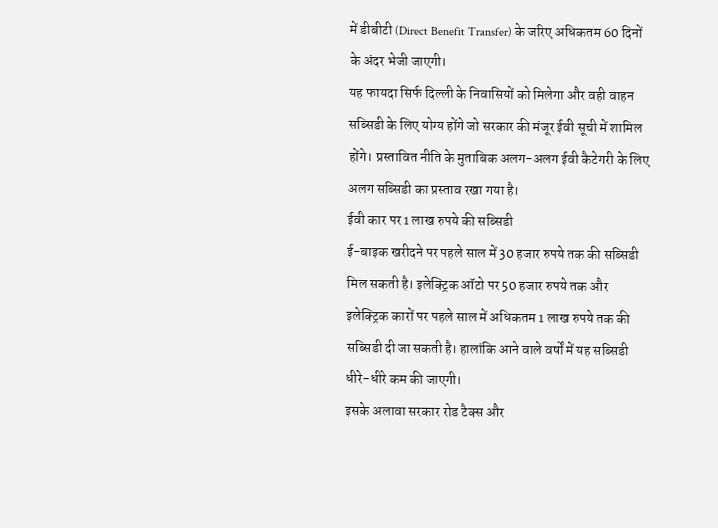में डीबीटी (Direct Benefit Transfer) के जरिए अधिकतम 60 दिनों के अंदर भेजी जाएगी।
यह फायदा सिर्फ दिल्ली के निवासियों को मिलेगा और वही वाहन सब्सिडी के लिए योग्य होंगे जो सरकार की मंजूर ईवी सूची में शामिल होंगे। प्रस्तावित नीति के मुताबिक अलग-अलग ईवी कैटेगरी के लिए अलग सब्सिडी का प्रस्ताव रखा गया है।
ईवी कार पर 1 लाख रुपये की सब्सिडी
ई-बाइक खरीदने पर पहले साल में 30 हजार रुपये तक की सब्सिडी मिल सकती है। इलेक्ट्रिक ऑटो पर 50 हजार रुपये तक और इलेक्ट्रिक कारों पर पहले साल में अधिकतम 1 लाख रुपये तक की सब्सिडी दी जा सकती है। हालांकि आने वाले वर्षों में यह सब्सिडी धीरे-धीरे कम की जाएगी।
इसके अलावा सरकार रोड टैक्स और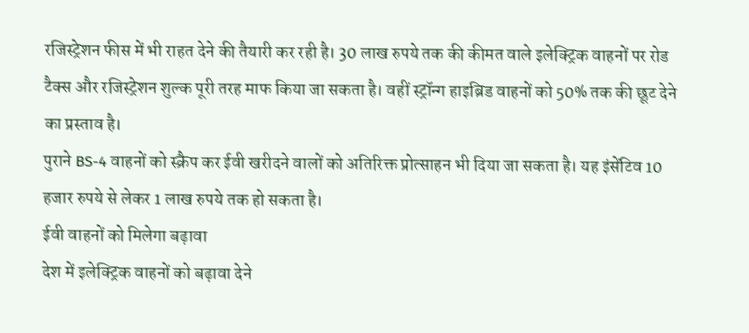रजिस्ट्रेशन फीस में भी राहत देने की तैयारी कर रही है। 30 लाख रुपये तक की कीमत वाले इलेक्ट्रिक वाहनों पर रोड टैक्स और रजिस्ट्रेशन शुल्क पूरी तरह माफ किया जा सकता है। वहीं स्ट्रॉन्ग हाइब्रिड वाहनों को 50% तक की छूट देने का प्रस्ताव है।
पुराने BS-4 वाहनों को स्क्रैप कर ईवी खरीदने वालों को अतिरिक्त प्रोत्साहन भी दिया जा सकता है। यह इंसेंटिव 10 हजार रुपये से लेकर 1 लाख रुपये तक हो सकता है।
ईवी वाहनों को मिलेगा बढ़ावा
देश में इलेक्ट्रिक वाहनों को बढ़ावा देने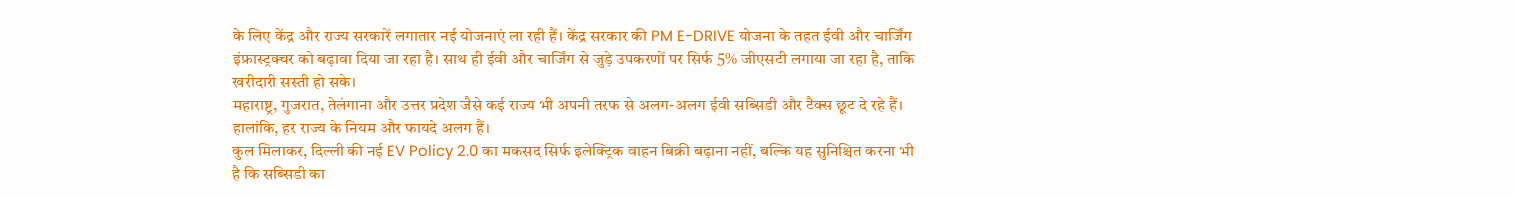के लिए केंद्र और राज्य सरकारें लगातार नई योजनाएं ला रही हैं। केंद्र सरकार की PM E-DRIVE योजना के तहत ईवी और चार्जिंग इंफ्रास्ट्रक्चर को बढ़ावा दिया जा रहा है। साथ ही ईवी और चार्जिंग से जुड़े उपकरणों पर सिर्फ 5% जीएसटी लगाया जा रहा है, ताकि खरीदारी सस्ती हो सके।
महाराष्ट्र, गुजरात, तेलंगाना और उत्तर प्रदेश जैसे कई राज्य भी अपनी तरफ से अलग-अलग ईवी सब्सिडी और टैक्स छूट दे रहे हैं। हालांकि, हर राज्य के नियम और फायदे अलग हैं।
कुल मिलाकर, दिल्ली की नई EV Policy 2.0 का मकसद सिर्फ इलेक्ट्रिक वाहन बिक्री बढ़ाना नहीं, बल्कि यह सुनिश्चित करना भी है कि सब्सिडी का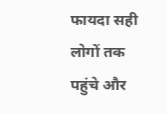फायदा सही लोगों तक पहुंचे और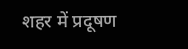शहर में प्रदूषण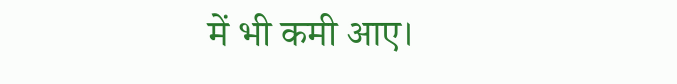में भी कमी आए।